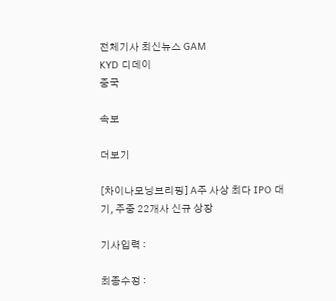전체기사 최신뉴스 GAM
KYD 디데이
중국

속보

더보기

[차이나모닝브리핑] A주 사상 최다 IPO 대기, 주중 22개사 신규 상장

기사입력 :

최종수정 :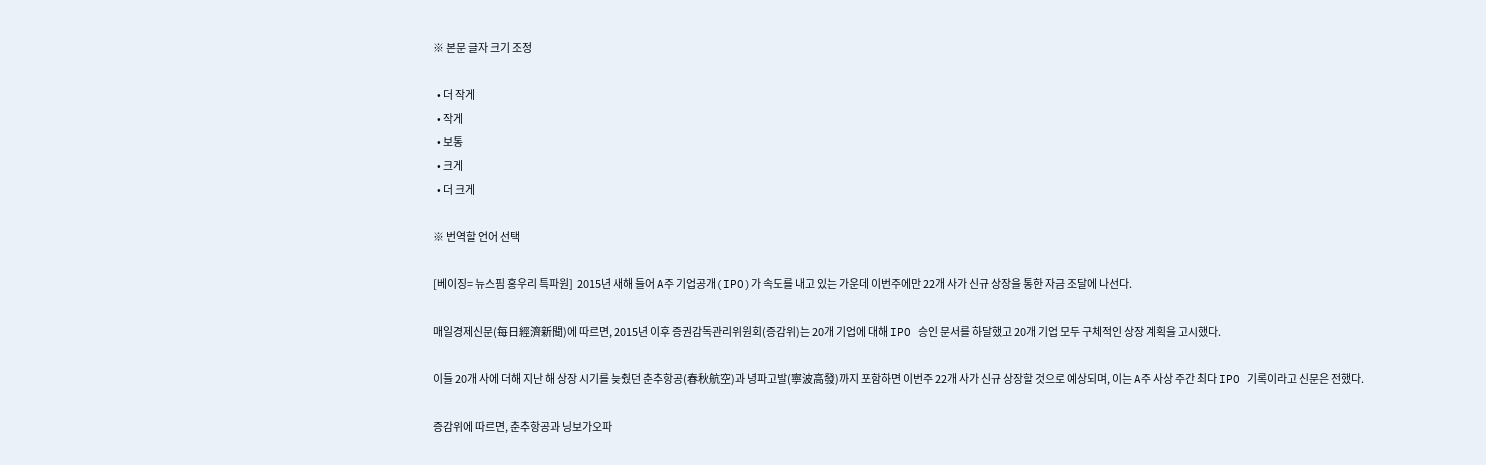※ 본문 글자 크기 조정

  • 더 작게
  • 작게
  • 보통
  • 크게
  • 더 크게

※ 번역할 언어 선택

[베이징= 뉴스핌 홍우리 특파원]  2015년 새해 들어 A주 기업공개(IPO)가 속도를 내고 있는 가운데 이번주에만 22개 사가 신규 상장을 통한 자금 조달에 나선다.

매일경제신문(每日經濟新聞)에 따르면, 2015년 이후 증권감독관리위원회(증감위)는 20개 기업에 대해 IPO 승인 문서를 하달했고 20개 기업 모두 구체적인 상장 계획을 고시했다.

이들 20개 사에 더해 지난 해 상장 시기를 늦췄던 춘추항공(春秋航空)과 녕파고발(寧波高發)까지 포함하면 이번주 22개 사가 신규 상장할 것으로 예상되며, 이는 A주 사상 주간 최다 IPO 기록이라고 신문은 전했다.

증감위에 따르면, 춘추항공과 닝보가오파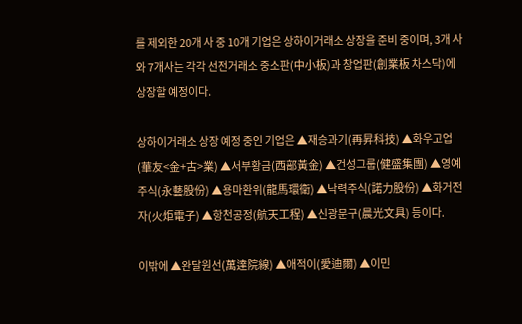를 제외한 20개 사 중 10개 기업은 상하이거래소 상장을 준비 중이며, 3개 사와 7개사는 각각 선전거래소 중소판(中小板)과 창업판(創業板 차스닥)에 상장할 예정이다.

상하이거래소 상장 예정 중인 기업은 ▲재승과기(再昇科技) ▲화우고업(華友<金+古>業) ▲서부황금(西部黃金) ▲건성그룹(健盛集團) ▲영예주식(永藝股份) ▲용마환위(龍馬環衛) ▲낙력주식(諾力股份) ▲화거전자(火炬電子) ▲항천공정(航天工程) ▲신광문구(晨光文具) 등이다.

이밖에 ▲완달원선(萬達院線) ▲애적이(愛迪爾) ▲이민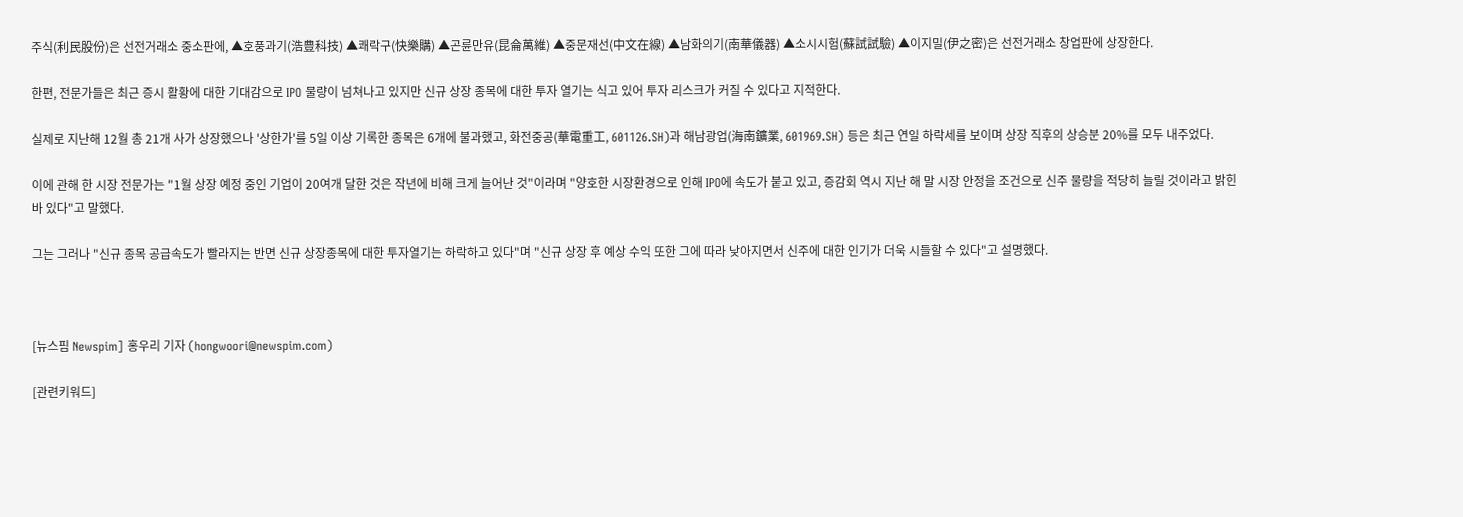주식(利民股份)은 선전거래소 중소판에, ▲호풍과기(浩豊科技) ▲쾌락구(快樂購) ▲곤륜만유(昆侖萬維) ▲중문재선(中文在線) ▲남화의기(南華儀器) ▲소시시험(蘇試試驗) ▲이지밀(伊之密)은 선전거래소 창업판에 상장한다.

한편, 전문가들은 최근 증시 활황에 대한 기대감으로 IPO 물량이 넘쳐나고 있지만 신규 상장 종목에 대한 투자 열기는 식고 있어 투자 리스크가 커질 수 있다고 지적한다.

실제로 지난해 12월 총 21개 사가 상장했으나 '상한가'를 5일 이상 기록한 종목은 6개에 불과했고, 화전중공(華電重工, 601126.SH)과 해남광업(海南鑛業, 601969.SH) 등은 최근 연일 하락세를 보이며 상장 직후의 상승분 20%를 모두 내주었다.

이에 관해 한 시장 전문가는 "1월 상장 예정 중인 기업이 20여개 달한 것은 작년에 비해 크게 늘어난 것"이라며 "양호한 시장환경으로 인해 IPO에 속도가 붙고 있고, 증감회 역시 지난 해 말 시장 안정을 조건으로 신주 물량을 적당히 늘릴 것이라고 밝힌 바 있다"고 말했다.

그는 그러나 "신규 종목 공급속도가 빨라지는 반면 신규 상장종목에 대한 투자열기는 하락하고 있다"며 "신규 상장 후 예상 수익 또한 그에 따라 낮아지면서 신주에 대한 인기가 더욱 시들할 수 있다"고 설명했다.



[뉴스핌 Newspim] 홍우리 기자 (hongwoori@newspim.com)

[관련키워드]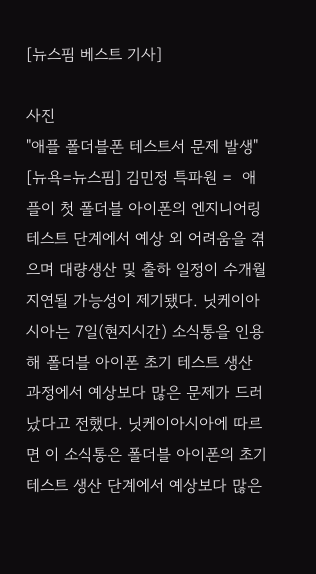[뉴스핌 베스트 기사]

사진
"애플 폴더블폰 테스트서 문제 발생" [뉴욕=뉴스핌] 김민정 특파원 =  애플이 첫 폴더블 아이폰의 엔지니어링 테스트 단계에서 예상 외 어려움을 겪으며 대량생산 및 출하 일정이 수개월 지연될 가능성이 제기됐다. 닛케이아시아는 7일(현지시간) 소식통을 인용해 폴더블 아이폰 초기 테스트 생산 과정에서 예상보다 많은 문제가 드러났다고 전했다. 닛케이아시아에 따르면 이 소식통은 폴더블 아이폰의 초기 테스트 생산 단계에서 예상보다 많은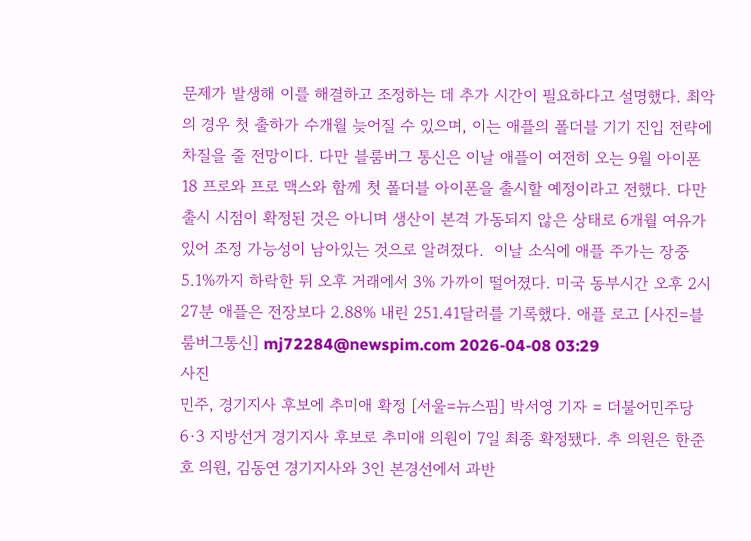문제가 발생해 이를 해결하고 조정하는 데 추가 시간이 필요하다고 설명했다. 최악의 경우 첫 출하가 수개월 늦어질 수 있으며, 이는 애플의 폴더블 기기 진입 전략에 차질을 줄 전망이다. 다만 블룸버그 통신은 이날 애플이 여전히 오는 9월 아이폰 18 프로와 프로 맥스와 함께 첫 폴더블 아이폰을 출시할 예정이라고 전했다. 다만 출시 시점이 확정된 것은 아니며 생산이 본격 가동되지 않은 상태로 6개월 여유가 있어 조정 가능성이 남아있는 것으로 알려졌다.  이날 소식에 애플 주가는 장중 5.1%까지 하락한 뒤 오후 거래에서 3% 가까이 떨어졌다. 미국 동부시간 오후 2시 27분 애플은 전장보다 2.88% 내린 251.41달러를 기록했다. 애플 로고 [사진=블룸버그통신] mj72284@newspim.com 2026-04-08 03:29
사진
민주, 경기지사 후보에 추미애 확정 [서울=뉴스핌] 박서영 기자 = 더불어민주당 6·3 지방선거 경기지사 후보로 추미애 의원이 7일 최종 확정됐다. 추 의원은 한준호 의원, 김동연 경기지사와 3인 본경선에서 과반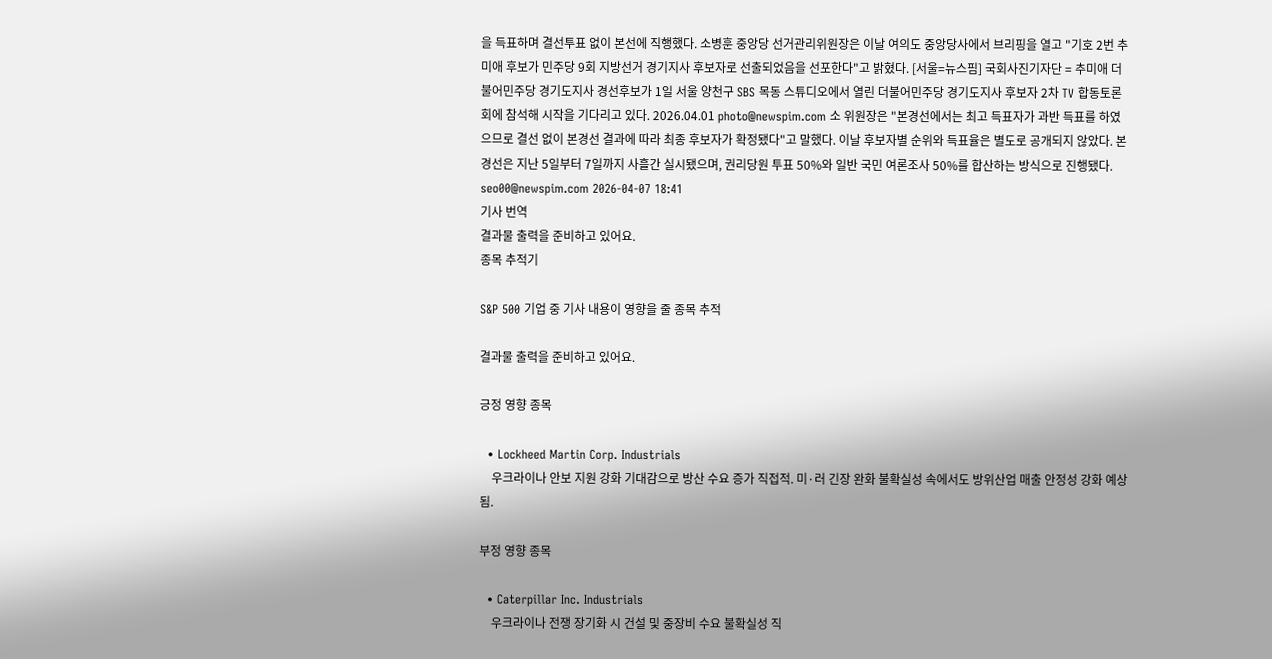을 득표하며 결선투표 없이 본선에 직행했다. 소병훈 중앙당 선거관리위원장은 이날 여의도 중앙당사에서 브리핑을 열고 "기호 2번 추미애 후보가 민주당 9회 지방선거 경기지사 후보자로 선출되었음을 선포한다"고 밝혔다. [서울=뉴스핌] 국회사진기자단 = 추미애 더불어민주당 경기도지사 경선후보가 1일 서울 양천구 SBS 목동 스튜디오에서 열린 더불어민주당 경기도지사 후보자 2차 TV 합동토론회에 참석해 시작을 기다리고 있다. 2026.04.01 photo@newspim.com 소 위원장은 "본경선에서는 최고 득표자가 과반 득표를 하였으므로 결선 없이 본경선 결과에 따라 최종 후보자가 확정됐다"고 말했다. 이날 후보자별 순위와 득표율은 별도로 공개되지 않았다. 본경선은 지난 5일부터 7일까지 사흘간 실시됐으며, 권리당원 투표 50%와 일반 국민 여론조사 50%를 합산하는 방식으로 진행됐다. seo00@newspim.com 2026-04-07 18:41
기사 번역
결과물 출력을 준비하고 있어요.
종목 추적기

S&P 500 기업 중 기사 내용이 영향을 줄 종목 추적

결과물 출력을 준비하고 있어요.

긍정 영향 종목

  • Lockheed Martin Corp. Industrials
    우크라이나 안보 지원 강화 기대감으로 방산 수요 증가 직접적. 미·러 긴장 완화 불확실성 속에서도 방위산업 매출 안정성 강화 예상됨.

부정 영향 종목

  • Caterpillar Inc. Industrials
    우크라이나 전쟁 장기화 시 건설 및 중장비 수요 불확실성 직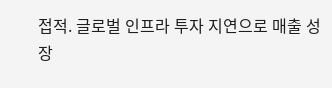접적. 글로벌 인프라 투자 지연으로 매출 성장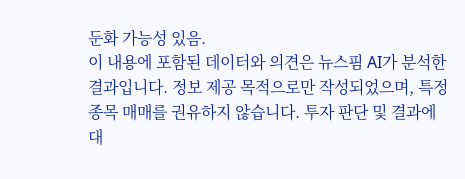둔화 가능성 있음.
이 내용에 포함된 데이터와 의견은 뉴스핌 AI가 분석한 결과입니다. 정보 제공 목적으로만 작성되었으며, 특정 종목 매매를 권유하지 않습니다. 투자 판단 및 결과에 대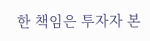한 책임은 투자자 본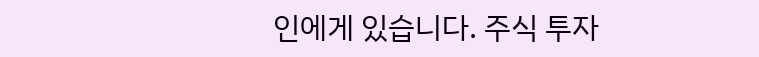인에게 있습니다. 주식 투자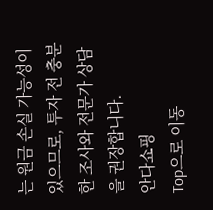는 원금 손실 가능성이 있으므로, 투자 전 충분한 조사와 전문가 상담을 권장합니다.
안다쇼핑
Top으로 이동